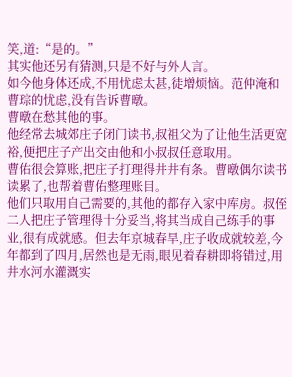笑,道:“是的。”
其实他还另有猜测,只是不好与外人言。
如今他身体还成,不用忧虑太甚,徒增烦恼。范仲淹和曹琮的忧虑,没有告诉曹暾。
曹暾在愁其他的事。
他经常去城郊庄子闭门读书,叔祖父为了让他生活更宽裕,便把庄子产出交由他和小叔叔任意取用。
曹佑很会算账,把庄子打理得井井有条。曹暾偶尔读书读累了,也帮着曹佑整理账目。
他们只取用自己需要的,其他的都存入家中库房。叔侄二人把庄子管理得十分妥当,将其当成自己练手的事业,很有成就感。但去年京城春旱,庄子收成就较差,今年都到了四月,居然也是无雨,眼见着春耕即将错过,用井水河水灌溉实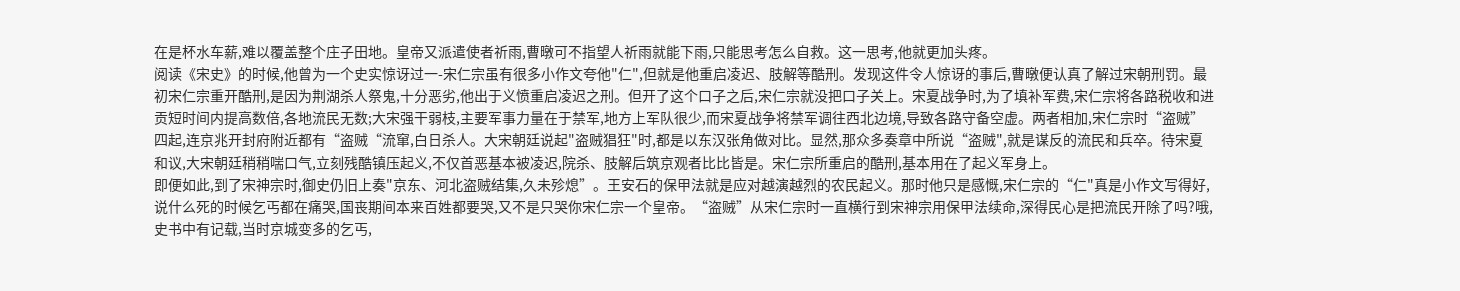在是杯水车薪,难以覆盖整个庄子田地。皇帝又派遣使者祈雨,曹暾可不指望人祈雨就能下雨,只能思考怎么自救。这一思考,他就更加头疼。
阅读《宋史》的时候,他曾为一个史实惊讶过一-宋仁宗虽有很多小作文夸他"仁",但就是他重启凌迟、肢解等酷刑。发现这件令人惊讶的事后,曹暾便认真了解过宋朝刑罚。最初宋仁宗重开酷刑,是因为荆湖杀人祭鬼,十分恶劣,他出于义愤重启凌迟之刑。但开了这个口子之后,宋仁宗就没把口子关上。宋夏战争时,为了填补军费,宋仁宗将各路税收和进贡短时间内提高数倍,各地流民无数;大宋强干弱枝,主要军事力量在于禁军,地方上军队很少,而宋夏战争将禁军调往西北边境,导致各路守备空虚。两者相加,宋仁宗时“盗贼”四起,连京兆开封府附近都有“盗贼“流窜,白日杀人。大宋朝廷说起"盗贼猖狂"时,都是以东汉张角做对比。显然,那众多奏章中所说“盗贼",就是谋反的流民和兵卒。待宋夏和议,大宋朝廷稍稍喘口气,立刻残酷镇压起义,不仅首恶基本被凌迟,院杀、肢解后筑京观者比比皆是。宋仁宗所重启的酷刑,基本用在了起义军身上。
即便如此,到了宋神宗时,御史仍旧上奏"京东、河北盗贼结集,久未殄熄”。王安石的保甲法就是应对越演越烈的农民起义。那时他只是感慨,宋仁宗的“仁"真是小作文写得好,说什么死的时候乞丐都在痛哭,国丧期间本来百姓都要哭,又不是只哭你宋仁宗一个皇帝。“盗贼”从宋仁宗时一直横行到宋神宗用保甲法续命,深得民心是把流民开除了吗?哦,史书中有记载,当时京城变多的乞丐,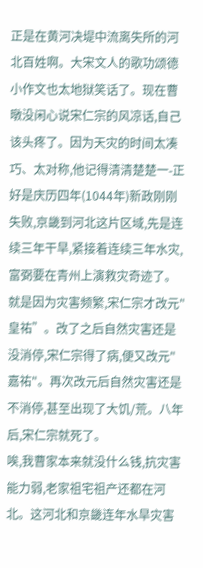正是在黄河决堤中流离失所的河北百姓啊。大宋文人的歌功颂德小作文也太地狱笑话了。现在曹暾没闲心说宋仁宗的风凉话,自己该头疼了。因为天灾的时间太凑巧、太对称,他记得清清楚楚一-正好是庆历四年(1044年)新政刚刚失败,京畿到河北这片区域,先是连续三年干旱,紧接着连续三年水灾,富弼要在青州上演救灾奇迹了。就是因为灾害频繁,宋仁宗才改元"皇祐”。改了之后自然灾害还是没消停,宋仁宗得了病,便又改元"嘉祐"。再次改元后自然灾害还是不消停,甚至出现了大饥/荒。八年后,宋仁宗就死了。
唉,我曹家本来就没什么钱,抗灾害能力弱,老家祖宅祖产还都在河北。这河北和京畿连年水旱灾害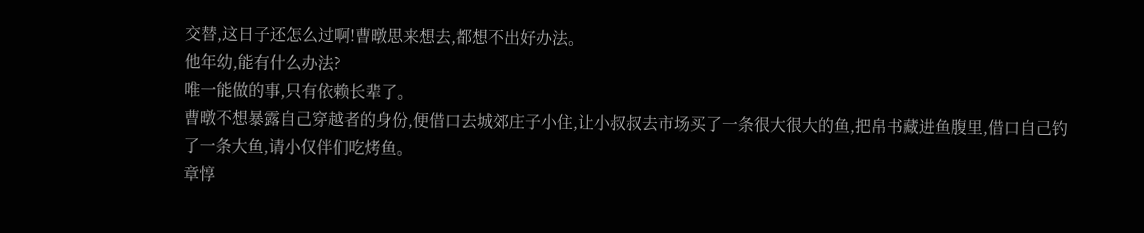交替,这日子还怎么过啊!曹暾思来想去,都想不出好办法。
他年幼,能有什么办法?
唯一能做的事,只有依赖长辈了。
曹暾不想暴露自己穿越者的身份,便借口去城郊庄子小住,让小叔叔去市场买了一条很大很大的鱼,把帛书藏进鱼腹里,借口自己钓了一条大鱼,请小仅伴们吃烤鱼。
章惇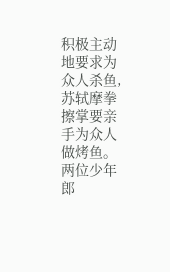积极主动地要求为众人杀鱼,苏轼摩拳擦掌要亲手为众人做烤鱼。两位少年郎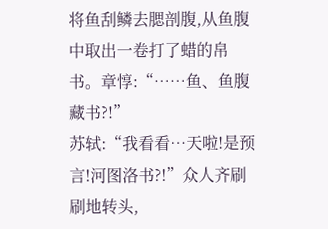将鱼刮鳞去腮剖腹,从鱼腹中取出一卷打了蜡的帛书。章惇:“……鱼、鱼腹藏书?!”
苏轼:“我看看…天啦!是预言!河图洛书?!”众人齐刷刷地转头,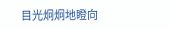目光炯炯地瞪向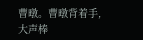曹暾。曹暾背着手,大声棒